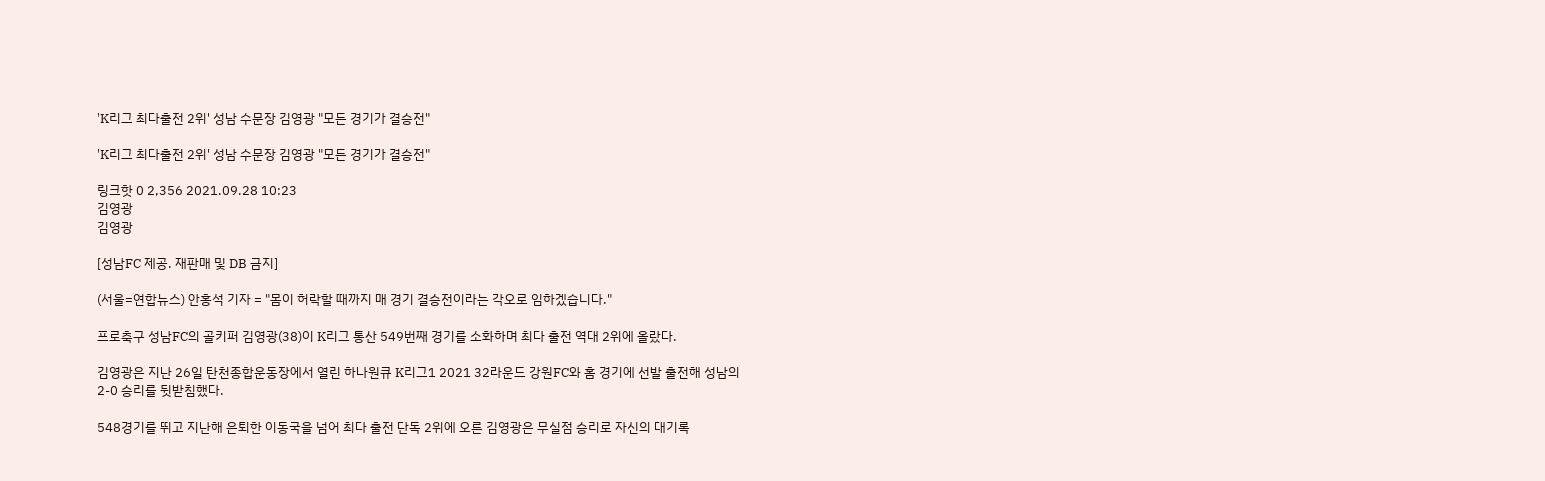'K리그 최다출전 2위' 성남 수문장 김영광 "모든 경기가 결승전"

'K리그 최다출전 2위' 성남 수문장 김영광 "모든 경기가 결승전"

링크핫 0 2,356 2021.09.28 10:23
김영광
김영광

[성남FC 제공. 재판매 및 DB 금지]

(서울=연합뉴스) 안홍석 기자 = "몸이 허락할 때까지 매 경기 결승전이라는 각오로 임하겠습니다."

프로축구 성남FC의 골키퍼 김영광(38)이 K리그 통산 549번째 경기를 소화하며 최다 출전 역대 2위에 올랐다.

김영광은 지난 26일 탄천종합운동장에서 열린 하나원큐 K리그1 2021 32라운드 강원FC와 홈 경기에 선발 출전해 성남의 2-0 승리를 뒷받침했다.

548경기를 뛰고 지난해 은퇴한 이동국을 넘어 최다 출전 단독 2위에 오른 김영광은 무실점 승리로 자신의 대기록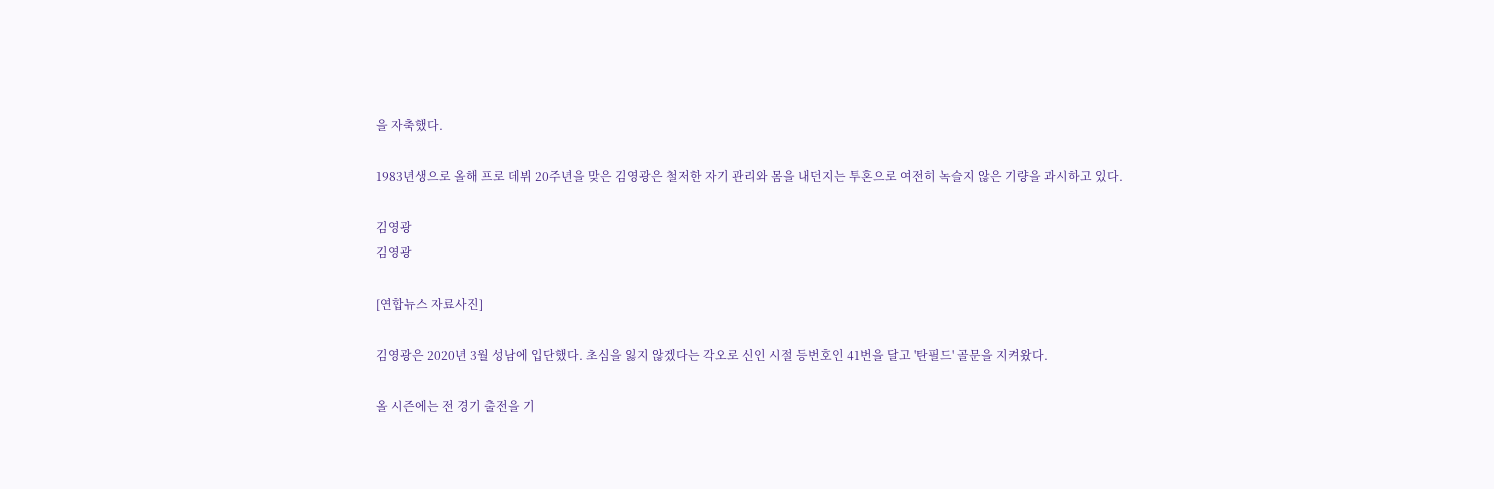을 자축했다.

1983년생으로 올해 프로 데뷔 20주년을 맞은 김영광은 철저한 자기 관리와 몸을 내던지는 투혼으로 여전히 녹슬지 않은 기량을 과시하고 있다.

김영광
김영광

[연합뉴스 자료사진]

김영광은 2020년 3월 성남에 입단했다. 초심을 잃지 않겠다는 각오로 신인 시절 등번호인 41번을 달고 '탄필드' 골문을 지켜왔다.

올 시즌에는 전 경기 출전을 기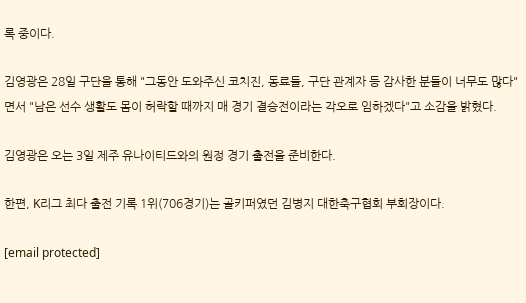록 중이다.

김영광은 28일 구단을 통해 "그동안 도와주신 코치진, 동료들, 구단 관계자 등 감사한 분들이 너무도 많다"면서 "남은 선수 생활도 몸이 허락할 때까지 매 경기 결승전이라는 각오로 임하겠다"고 소감을 밝혔다.

김영광은 오는 3일 제주 유나이티드와의 원정 경기 출전을 준비한다.

한편, K리그 최다 출전 기록 1위(706경기)는 골키퍼였던 김병지 대한축구협회 부회장이다.

[email protected]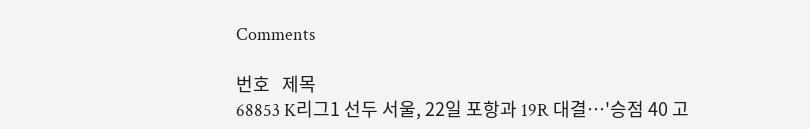Comments

번호   제목
68853 K리그1 선두 서울, 22일 포항과 19R 대결…'승점 40 고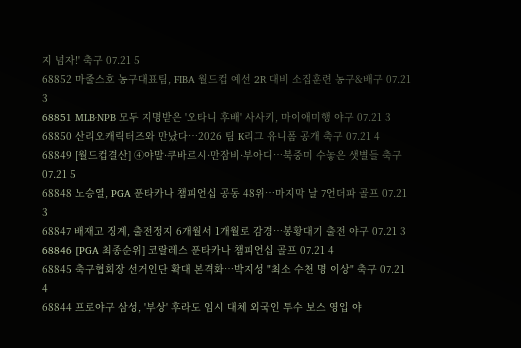지 넘자!' 축구 07.21 5
68852 마줄스호 농구대표팀, FIBA 월드컵 예선 2R 대비 소집훈련 농구&배구 07.21 3
68851 MLB·NPB 모두 지명받은 '오타니 후배' 사사키, 마이애미행 야구 07.21 3
68850 산리오캐릭터즈와 만났다…2026 팀 K리그 유니폼 공개 축구 07.21 4
68849 [월드컵결산] ④야말·쿠바르시·만잠비·부아디…북중미 수놓은 샛별들 축구 07.21 5
68848 노승열, PGA 푼타카나 챔피언십 공동 48위…마지막 날 7언더파 골프 07.21 3
68847 배재고 징계, 출전정지 6개월서 1개월로 감경…봉황대기 출전 야구 07.21 3
68846 [PGA 최종순위] 코랄레스 푼타카나 챔피언십 골프 07.21 4
68845 축구협회장 선거인단 확대 본격화…박지성 "최소 수천 명 이상" 축구 07.21 4
68844 프로야구 삼성, '부상' 후라도 임시 대체 외국인 투수 보스 영입 야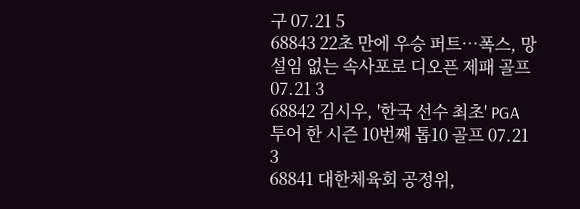구 07.21 5
68843 22초 만에 우승 퍼트…폭스, 망설임 없는 속사포로 디오픈 제패 골프 07.21 3
68842 김시우, '한국 선수 최초' PGA 투어 한 시즌 10번째 톱10 골프 07.21 3
68841 대한체육회 공정위,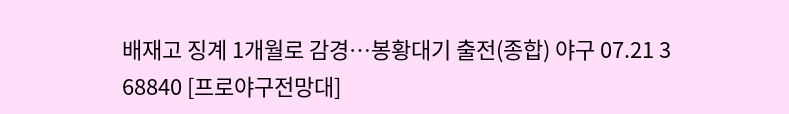배재고 징계 1개월로 감경…봉황대기 출전(종합) 야구 07.21 3
68840 [프로야구전망대]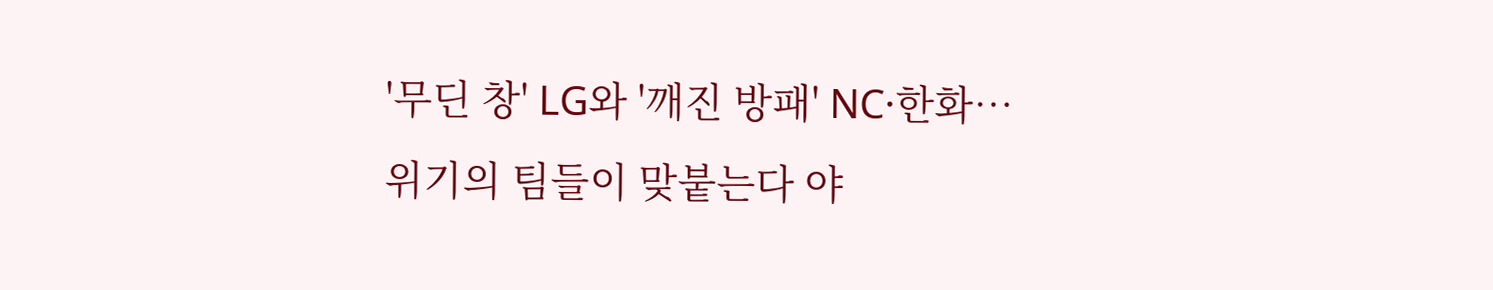'무딘 창' LG와 '깨진 방패' NC·한화…위기의 팀들이 맞붙는다 야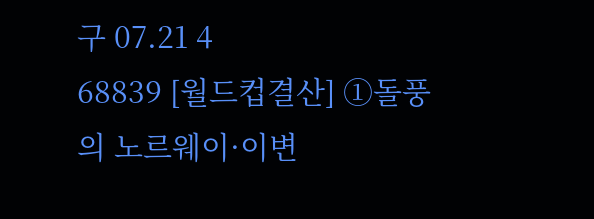구 07.21 4
68839 [월드컵결산] ①돌풍의 노르웨이·이변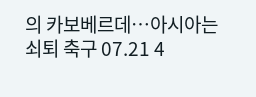의 카보베르데…아시아는 쇠퇴 축구 07.21 4